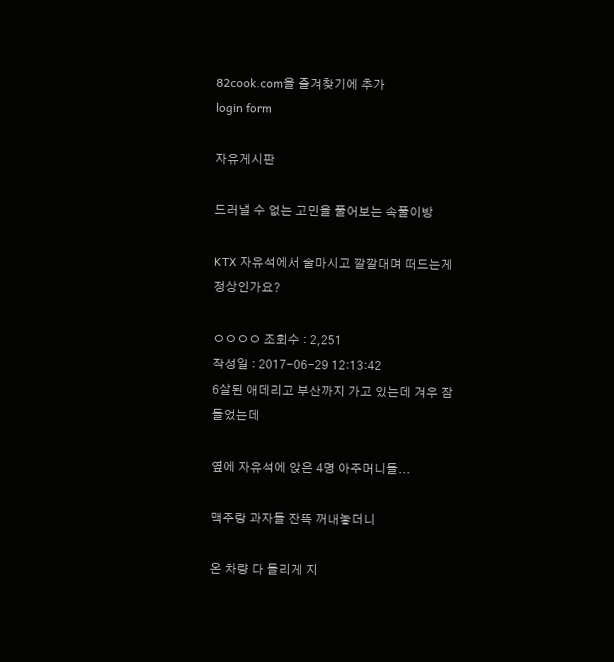82cook.com을 즐겨찾기에 추가
login form

자유게시판

드러낼 수 없는 고민을 풀어보는 속풀이방

KTX 자유석에서 술마시고 깔깔대며 떠드는게 정상인가요?

ㅇㅇㅇㅇ 조회수 : 2,251
작성일 : 2017-06-29 12:13:42
6살된 애데리고 부산까지 가고 있는데 겨우 잠들었는데

옆에 자유석에 앉은 4명 아주머니들...

맥주랑 과자들 잔뜩 꺼내놓더니

온 차량 다 들리게 지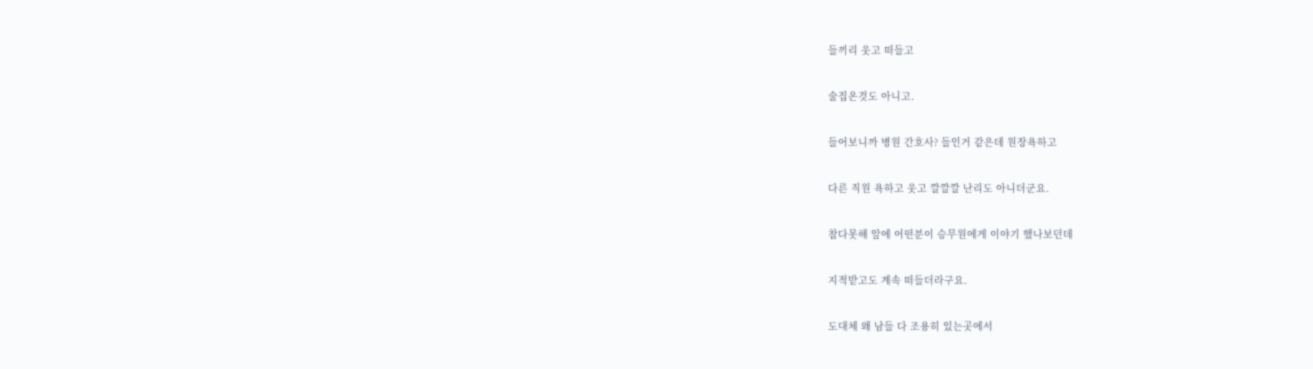들끼리 웃고 떠들고

술집온것도 아니고.

들어보니까 병원 간호사? 들인거 같은데 원장욕하고

다른 직원 욕하고 웃고 깔깔깔 난리도 아니더군요.

참다못해 앞에 어떤분이 승무원에게 이야기 했나보던데

지적받고도 계속 떠들더라구요.

도대체 왜 남들 다 조용히 있는곳에서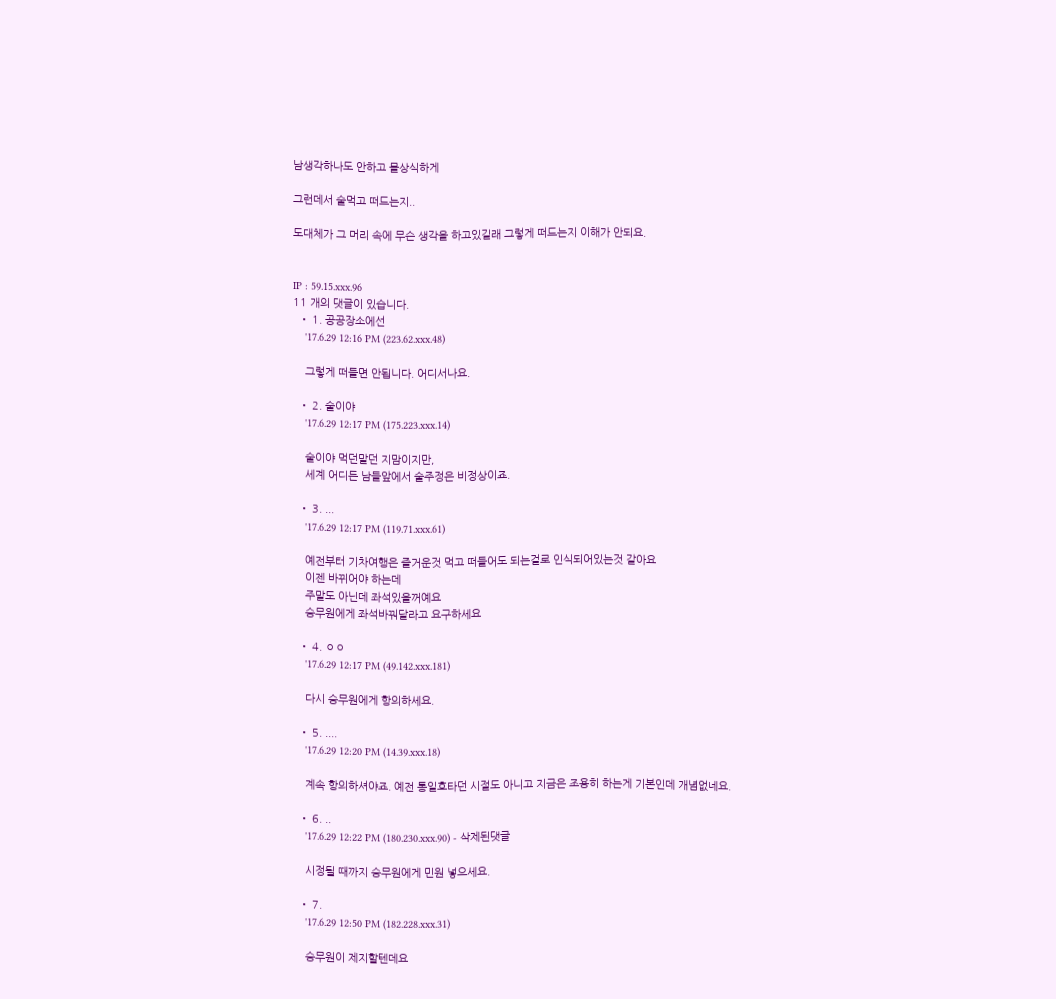남생각하나도 안하고 몰상식하게

그런데서 술먹고 떠드는지..

도대체가 그 머리 속에 무슨 생각을 하고있길래 그렇게 떠드는지 이해가 안되요.


IP : 59.15.xxx.96
11 개의 댓글이 있습니다.
  • 1. 공공장소에선
    '17.6.29 12:16 PM (223.62.xxx.48)

    그렇게 떠들면 안됩니다. 어디서나요.

  • 2. 술이야
    '17.6.29 12:17 PM (175.223.xxx.14)

    술이야 먹던말던 지맘이지만,
    세계 어디든 남들앞에서 술주정은 비정상이죠.

  • 3. ...
    '17.6.29 12:17 PM (119.71.xxx.61)

    예전부터 기차여행은 즐거운것 먹고 떠들어도 되는걸로 인식되어있는것 같아요
    이젠 바뀌어야 하는데
    주말도 아닌데 좌석있을꺼예요
    승무원에게 좌석바꿔달라고 요구하세요

  • 4. ㅇㅇ
    '17.6.29 12:17 PM (49.142.xxx.181)

    다시 승무원에게 항의하세요.

  • 5. ....
    '17.6.29 12:20 PM (14.39.xxx.18)

    계속 항의하셔야죠. 예전 통일호타던 시절도 아니고 지금은 조용히 하는게 기본인데 개념없네요.

  • 6. ..
    '17.6.29 12:22 PM (180.230.xxx.90) - 삭제된댓글

    시정될 때까지 승무원에게 민원 넣으세요.

  • 7.
    '17.6.29 12:50 PM (182.228.xxx.31)

    승무원이 제지할텐데요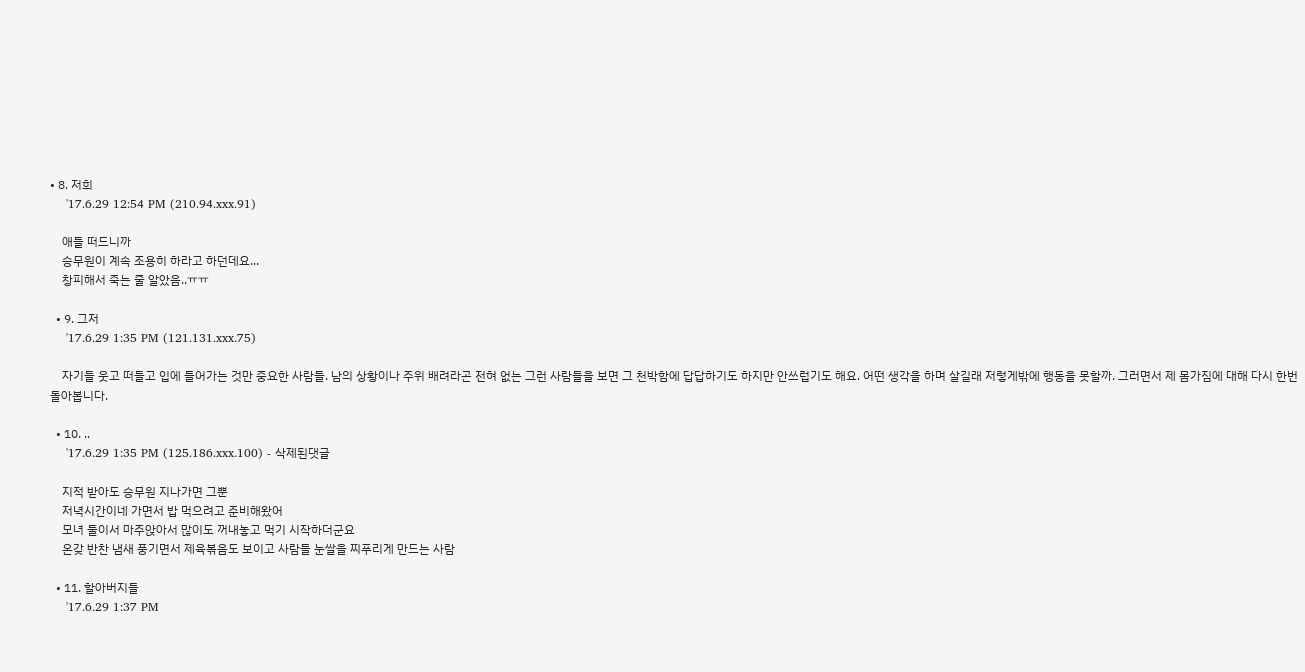• 8. 저희
    '17.6.29 12:54 PM (210.94.xxx.91)

    애들 떠드니까
    승무원이 계속 조용히 하라고 하던데요...
    창피해서 죽는 줄 알았음..ㅠㅠ

  • 9. 그저
    '17.6.29 1:35 PM (121.131.xxx.75)

    자기들 웃고 떠들고 입에 들어가는 것만 중요한 사람들. 남의 상황이나 주위 배려라곤 전혀 없는 그런 사람들을 보면 그 천박함에 답답하기도 하지만 안쓰럽기도 해요. 어떤 생각을 하며 살길래 저렇게밖에 행동을 못할까. 그러면서 제 몸가짐에 대해 다시 한번 돌아봅니다.

  • 10. ..
    '17.6.29 1:35 PM (125.186.xxx.100) - 삭제된댓글

    지적 받아도 승무원 지나가면 그뿐
    저녁시간이네 가면서 밥 먹으려고 준비해왔어
    모녀 둘이서 마주앉아서 많이도 꺼내놓고 먹기 시작하더군요
    온갖 반찬 냄새 풍기면서 제육볶음도 보이고 사람들 눈쌀을 찌푸리게 만드는 사람

  • 11. 할아버지들
    '17.6.29 1:37 PM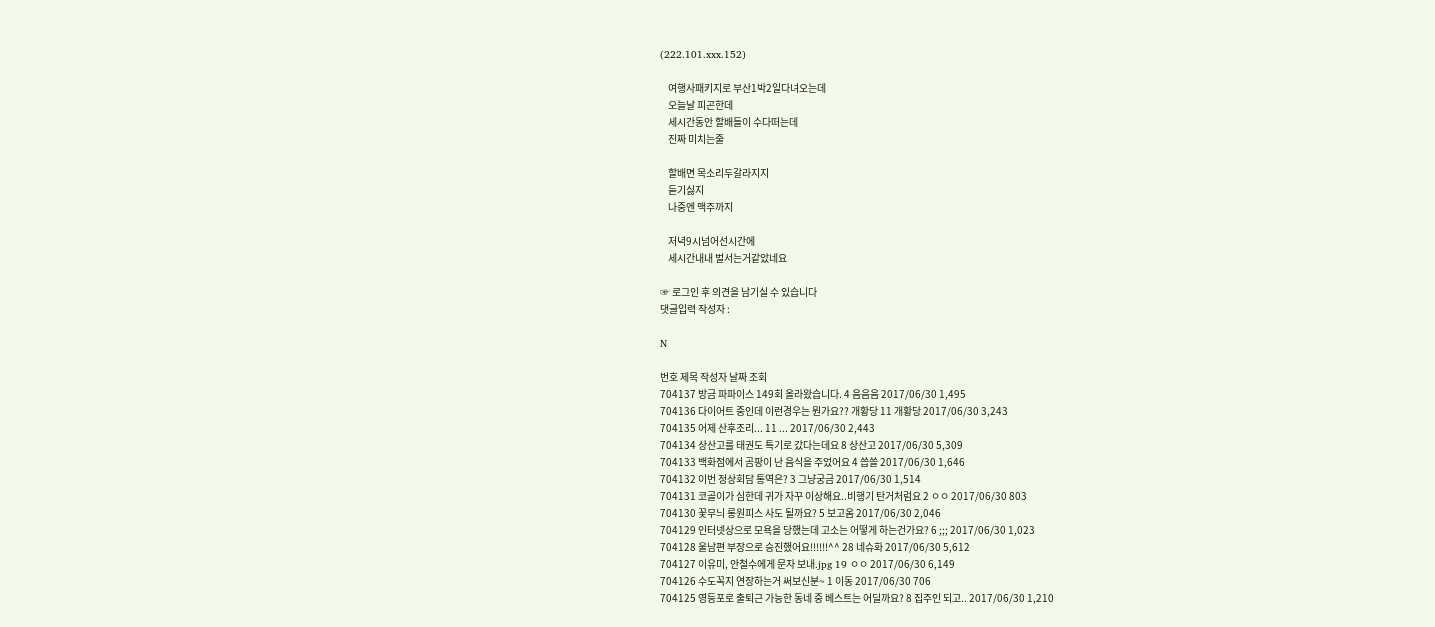(222.101.xxx.152)

    여행사패키지로 부산1박2일다녀오는데
    오늘날 피곤한데
    세시간동안 할배들이 수다떠는데
    진짜 미치는줄

    할배면 목소리두갈라지지
    듣기싫지
    나중엔 맥주까지

    저녁9시넘어선시간에
    세시간내내 벌서는거같았네요

☞ 로그인 후 의견을 남기실 수 있습니다
댓글입력 작성자 :

N

번호 제목 작성자 날짜 조회
704137 방금 파파이스 149회 올라왔습니다. 4 음음음 2017/06/30 1,495
704136 다이어트 중인데 이런경우는 뭔가요?? 개황당 11 개황당 2017/06/30 3,243
704135 어제 산후조리... 11 ... 2017/06/30 2,443
704134 상산고를 태권도 특기로 갔다는데요 8 상산고 2017/06/30 5,309
704133 백화점에서 곰팡이 난 음식을 주었어요 4 씁쓸 2017/06/30 1,646
704132 이번 정상회담 통역은? 3 그냥궁금 2017/06/30 1,514
704131 코골이가 심한데 귀가 자꾸 이상해요..비행기 탄거처럼요 2 ㅇㅇ 2017/06/30 803
704130 꽃무늬 롱원피스 사도 될까요? 5 보고옴 2017/06/30 2,046
704129 인터넷상으로 모욕을 당했는데 고소는 어떻게 하는건가요? 6 ;;; 2017/06/30 1,023
704128 울남편 부장으로 승진했어요!!!!!!^^ 28 네슈화 2017/06/30 5,612
704127 이유미, 안철수에게 문자 보내.jpg 19 ㅇㅇ 2017/06/30 6,149
704126 수도꼭지 연장하는거 써보신분~ 1 이동 2017/06/30 706
704125 영등포로 출퇴근 가능한 동네 중 베스트는 어딜까요? 8 집주인 되고.. 2017/06/30 1,210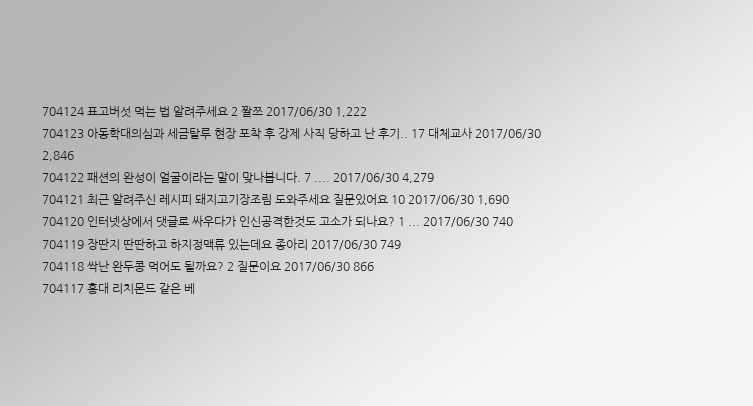704124 표고버섯 먹는 법 알려주세요 2 짤쯔 2017/06/30 1,222
704123 아동학대의심과 세금탈루 현장 포착 후 강제 사직 당하고 난 후기.. 17 대체교사 2017/06/30 2,846
704122 패션의 완성이 얼굴이라는 말이 맞나봅니다. 7 .... 2017/06/30 4,279
704121 최근 알려주신 레시피 돼지고기장조림 도와주세요 질문있어요 10 2017/06/30 1,690
704120 인터넷상에서 댓글로 싸우다가 인신공격한것도 고소가 되나요? 1 ... 2017/06/30 740
704119 장딴지 딴딴하고 하지정맥류 있는데요 종아리 2017/06/30 749
704118 싹난 완두콩 먹어도 될까요? 2 질문이요 2017/06/30 866
704117 홍대 리치몬드 같은 베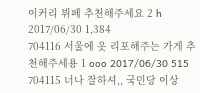이커리 뷔페 추천해주세요 2 h 2017/06/30 1,384
704116 서울에 옷 리포해주는 가게 추천해주세용 1 ooo 2017/06/30 515
704115 너나 잘하셔,, 국민당 이상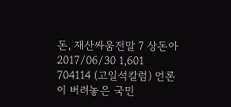돈, 재산싸움전말 7 상돈아 2017/06/30 1,601
704114 (고일석칼럼) 언론이 버려놓은 국민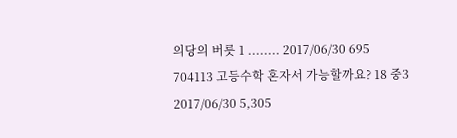의당의 버릇 1 ........ 2017/06/30 695
704113 고등수학 혼자서 가능할까요? 18 중3 2017/06/30 5,305